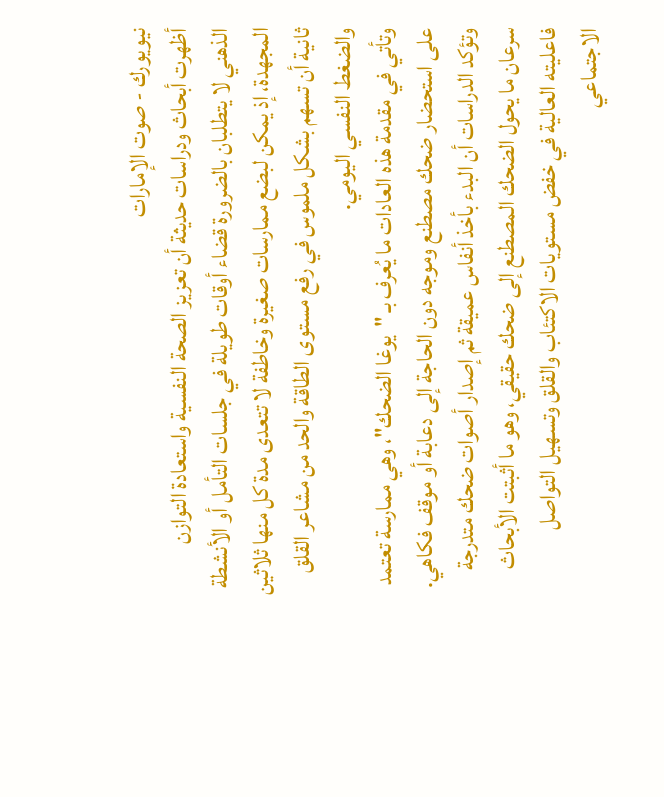نيويورك - صوت الإمارات
أظهرت أبحاث ودراسات حديثة أن تعزيز الصحة النفسية واستعادة التوازن الذهني لا يتطلبان بالضرورة قضاء أوقات طويلة في جلسات التأمل أو الأنشطة المجهدة، إذ يمكن لبضع ممارسات صغيرة وخاطفة لا تتعدى مدة كل منها ثلاثين ثانية أن تسهم بشكل ملموس في رفع مستوى الطاقة والحد من مشاعر القلق والضغط النفسي اليومي.
وتأتي في مقدمة هذه العادات ما يُعرف بـ "يوغا الضحك"، وهي ممارسة تعتمد على استحضار ضحك مصطنع وموجه دون الحاجة إلى دعابة أو موقف فكاهي. وتؤكد الدراسات أن البدء بأخذ أنفاس عميقة ثم إصدار أصوات ضحك متدرجة سرعان ما يحول الضحك المصطنع إلى ضحك حقيقي، وهو ما أثبتت الأبحاث فاعليته العالية في خفض مستويات الاكتئاب والقلق وتسهيل التواصل الاجتماعي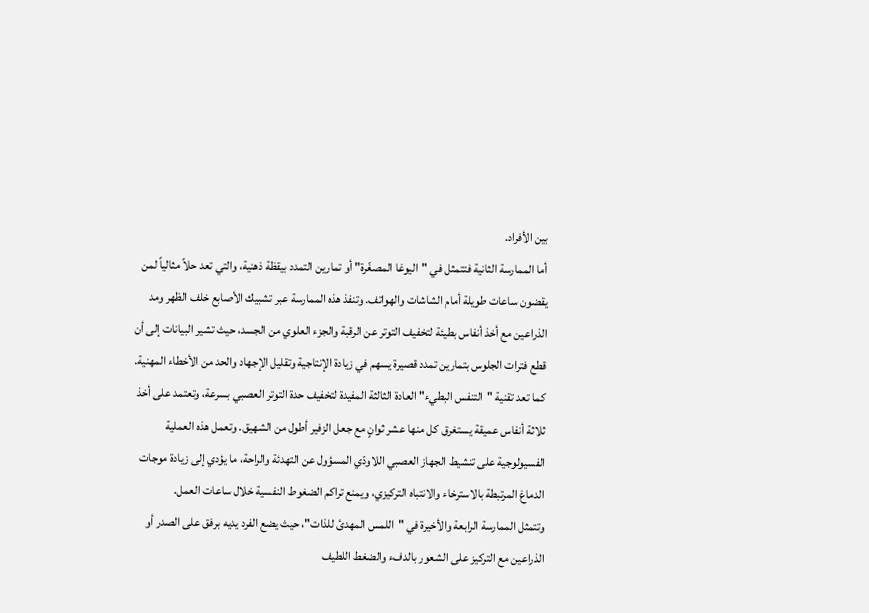بين الأفراد.
أما الممارسة الثانية فتتمثل في "اليوغا المصغّرة" أو تمارين التمدد بيقظة ذهنية، والتي تعد حلاً مثالياً لمن يقضون ساعات طويلة أمام الشاشات والهواتف. وتنفذ هذه الممارسة عبر تشبيك الأصابع خلف الظهر ومد الذراعين مع أخذ أنفاس بطيئة لتخفيف التوتر عن الرقبة والجزء العلوي من الجسد، حيث تشير البيانات إلى أن قطع فترات الجلوس بتمارين تمدد قصيرة يسهم في زيادة الإنتاجية وتقليل الإجهاد والحد من الأخطاء المهنية.
كما تعد تقنية "التنفس البطيء" العادة الثالثة المفيدة لتخفيف حدة التوتر العصبي بسرعة، وتعتمد على أخذ ثلاثة أنفاس عميقة يستغرق كل منها عشر ثوانٍ مع جعل الزفير أطول من الشهيق. وتعمل هذه العملية الفسيولوجية على تنشيط الجهاز العصبي اللاودّي المسؤول عن التهدئة والراحة، ما يؤدي إلى زيادة موجات الدماغ المرتبطة بالاسترخاء والانتباه التركيزي، ويمنع تراكم الضغوط النفسية خلال ساعات العمل.
وتتمثل الممارسة الرابعة والأخيرة في "اللمس المهدئ للذات"، حيث يضع الفرد يديه برفق على الصدر أو الذراعين مع التركيز على الشعور بالدفء والضغط اللطيف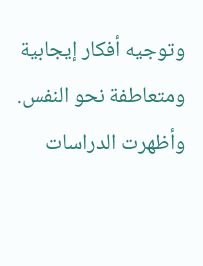وتوجيه أفكار إيجابية ومتعاطفة نحو النفس. وأظهرت الدراسات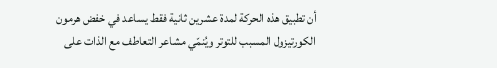أن تطبيق هذه الحركة لمدة عشرين ثانية فقط يساعد في خفض هرمون الكورتيزول المسبب للتوتر ويُنمّي مشاعر التعاطف مع الذات على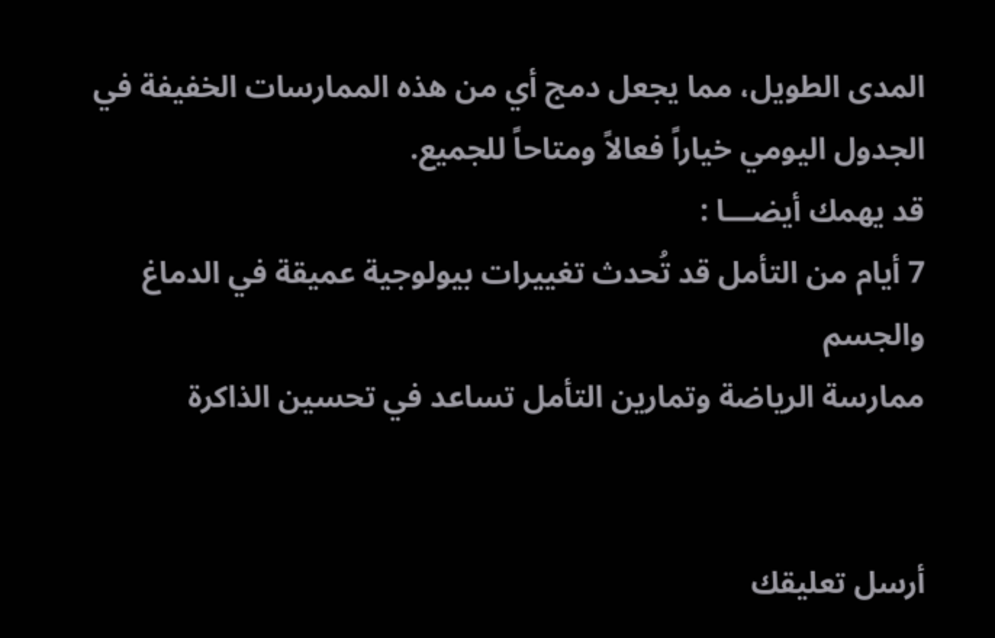المدى الطويل، مما يجعل دمج أي من هذه الممارسات الخفيفة في الجدول اليومي خياراً فعالاً ومتاحاً للجميع.
قد يهمك أيضـــا :
7 أيام من التأمل قد تُحدث تغييرات بيولوجية عميقة في الدماغ والجسم
ممارسة الرياضة وتمارين التأمل تساعد في تحسين الذاكرة


أرسل تعليقك